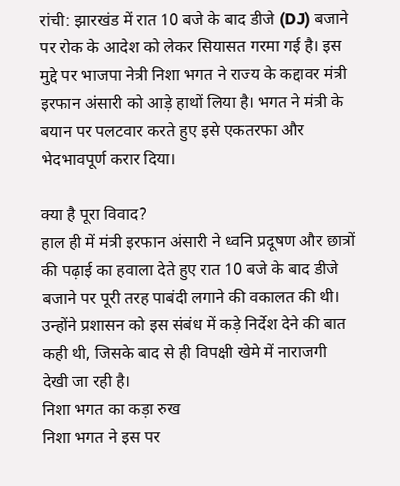रांची: झारखंड में रात 10 बजे के बाद डीजे (DJ) बजाने पर रोक के आदेश को लेकर सियासत गरमा गई है। इस मुद्दे पर भाजपा नेत्री निशा भगत ने राज्य के कद्दावर मंत्री इरफान अंसारी को आड़े हाथों लिया है। भगत ने मंत्री के बयान पर पलटवार करते हुए इसे एकतरफा और भेदभावपूर्ण करार दिया।

क्या है पूरा विवाद?
हाल ही में मंत्री इरफान अंसारी ने ध्वनि प्रदूषण और छात्रों की पढ़ाई का हवाला देते हुए रात 10 बजे के बाद डीजे बजाने पर पूरी तरह पाबंदी लगाने की वकालत की थी। उन्होंने प्रशासन को इस संबंध में कड़े निर्देश देने की बात कही थी, जिसके बाद से ही विपक्षी खेमे में नाराजगी देखी जा रही है।
निशा भगत का कड़ा रुख
निशा भगत ने इस पर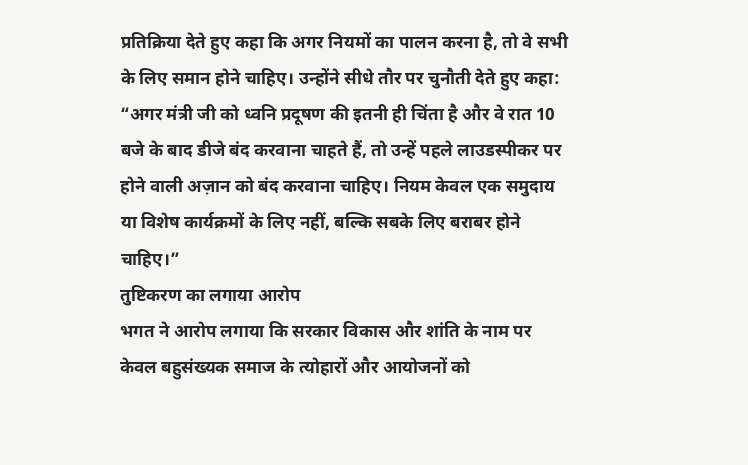प्रतिक्रिया देते हुए कहा कि अगर नियमों का पालन करना है, तो वे सभी के लिए समान होने चाहिए। उन्होंने सीधे तौर पर चुनौती देते हुए कहा:
“अगर मंत्री जी को ध्वनि प्रदूषण की इतनी ही चिंता है और वे रात 10 बजे के बाद डीजे बंद करवाना चाहते हैं, तो उन्हें पहले लाउडस्पीकर पर होने वाली अज़ान को बंद करवाना चाहिए। नियम केवल एक समुदाय या विशेष कार्यक्रमों के लिए नहीं, बल्कि सबके लिए बराबर होने चाहिए।”
तुष्टिकरण का लगाया आरोप
भगत ने आरोप लगाया कि सरकार विकास और शांति के नाम पर केवल बहुसंख्यक समाज के त्योहारों और आयोजनों को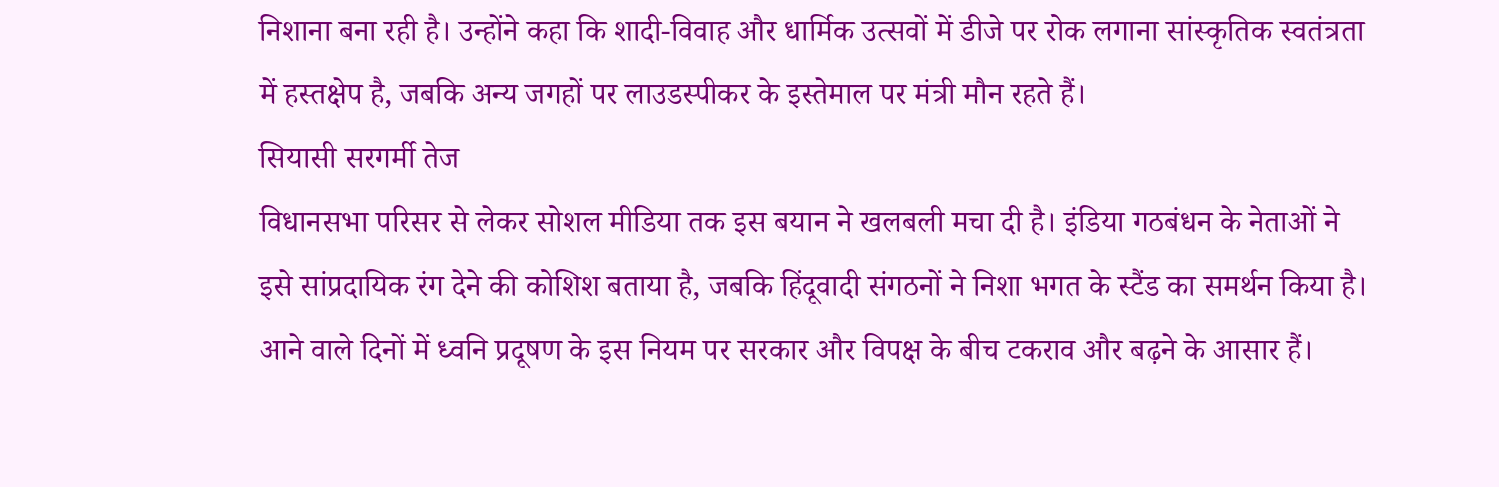निशाना बना रही है। उन्होंने कहा कि शादी-विवाह और धार्मिक उत्सवों में डीजे पर रोक लगाना सांस्कृतिक स्वतंत्रता में हस्तक्षेप है, जबकि अन्य जगहों पर लाउडस्पीकर के इस्तेमाल पर मंत्री मौन रहते हैं।
सियासी सरगर्मी तेज
विधानसभा परिसर से लेकर सोशल मीडिया तक इस बयान ने खलबली मचा दी है। इंडिया गठबंधन के नेताओं ने इसे सांप्रदायिक रंग देने की कोशिश बताया है, जबकि हिंदूवादी संगठनों ने निशा भगत के स्टैंड का समर्थन किया है। आने वाले दिनों में ध्वनि प्रदूषण के इस नियम पर सरकार और विपक्ष के बीच टकराव और बढ़ने के आसार हैं।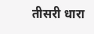तीसरी धारा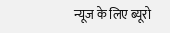न्यूज के लिए ब्यूरो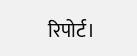रिपोर्ट।